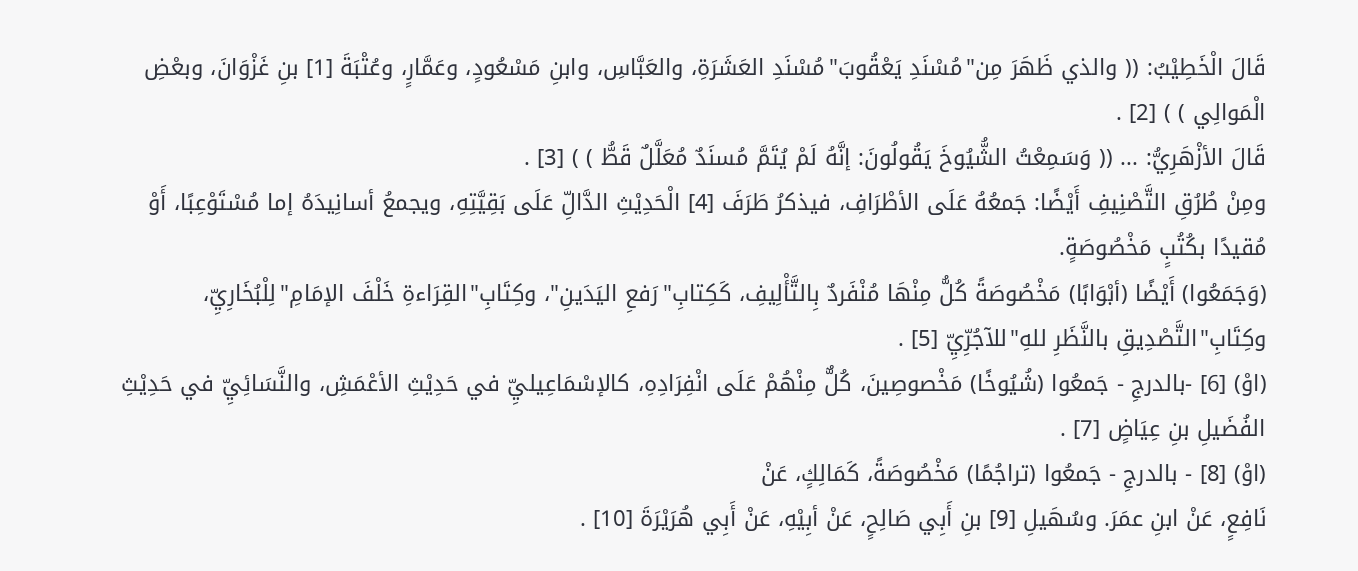قَالَ الْخَطِيْبُ: (( والذي ظَهَرَ مِن"مُسْنَدِ يَعْقُوبَ"مُسْنَدِ العَشَرَةِ، والعَبَّاسِ، وابنِ مَسْعُودٍ، وعَمَّارٍ، وعُتْبَةَ [1] بنِ غَزْوَانَ، وبعْضِ الْمَوالِي ) ) [2] .
قَالَ الأزْهَرِيُّ: ... (( وَسَمِعْتُ الشُّيُوخَ يَقُولُونَ: إنَّهُ لَمْ يُتَمَّ مُسنَدٌ مُعَلَّلٌ قَطُّ ) ) [3] .
ومِنْ طُرُقِ التَّصْنِيفِ أَيْضًا: جَمعُهُ عَلَى الأطْرَافِ، فيذكرُ طَرَفَ [4] الْحَدِيْثِ الدَّالِّ عَلَى بَقِيَّتِهِ، ويجمعُ أسانِيدَهُ إما مُسْتَوْعِبًا، أَوْ مُقيدًا بكُتُبٍ مَخْصُوصَةٍ.
(وَجَمَعُوا) أَيْضًا (أبْوَابًا) مَخْصُوصَةً كُلُّ مِنْهَا مُنْفَردٌ بِالتَّأْلِيفِ، كَكِتابِ"رَفعِ اليَدَينِ"، وكِتَابِ"القِرَاءةِ خَلْفَ الإمَامِ"لِلْبُخَارِيِّ، وكِتَابِ"التَّصْدِيقِ بالنَّظَرِ للهِ"للآجُرِّيِّ [5] .
(اوْ) [6] -بالدرجِ - جَمعُوا (شُيُوخًا) مَخْصوصِينَ، كُلٌّ مِنْهُمْ عَلَى انْفِرَادِهِ، كالإسْمَاعِيليِّ في حَدِيْثِ الأعْمَشِ، والنَّسَائِيِّ في حَدِيْثِ الفُضَيلِ بنِ عِيَاضٍ [7] .
(اوْ) [8] - بالدرجِ - جَمعُوا (تراجُمًا) مَخْصُوصَةً، كَمَالِكٍ، عَنْ
نَافِعٍ، عَنْ ابنِ عمَرَ. وسُهَيلِ [9] بنِ أَبِي صَالِحٍ، عَنْ أبِيْهِ، عَنْ أَبِي هُرَيْرَةَ [10] .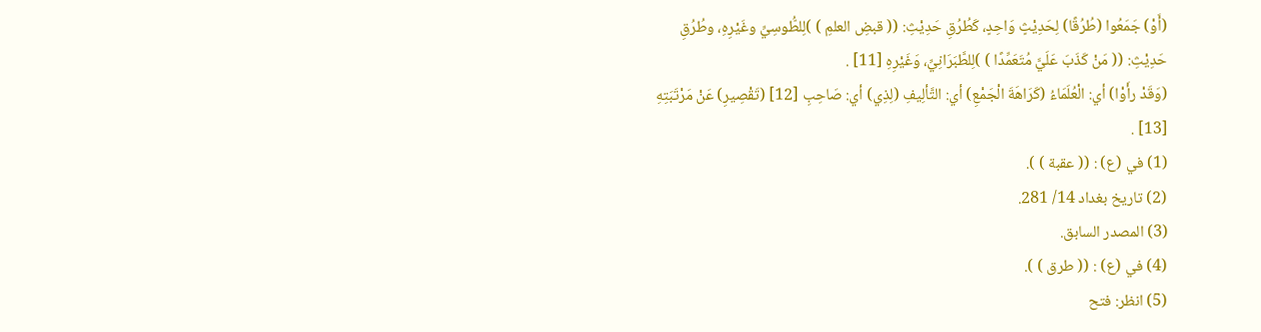(أَوْ) جَمَعُوا (طُرُقًا) لِحَدِيْثٍ وَاحِدٍ، كَطُرُقِ حَدِيْثِ: (( قبضِ العلمِ ) )لِلطُّوسِيِّ وغَيْرِهِ، وطُرُقِ حَدِيْثِ: (( مَنْ كَذَبَ عَلَيَّ مُتَعَمِّدًا ) )لِلطَّبَرَانِيِّ، وَغَيْرِهِ [11] .
(وَقَدْ رأَوْا) أي: الْعُلَمَاءُ (كَرَاهَةَ الْجَمْعِ) أي: التَّألِيفِ (لِذِي) أي: صَاحِبِ [12] (تَقْصِيرِ) عَنْ مَرْتَبَتِهِ [13] .
(1) في (ع) : (( عقبة ) ).
(2) تاريخ بغداد 14/ 281.
(3) المصدر السابق.
(4) في (ع) : (( طرق ) ).
(5) انظر: فتح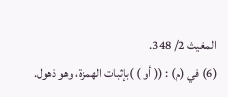المغيث 2/ 348.
(6) في (م) : (( أو ) )بإثبات الهمزة، وهو ذهول.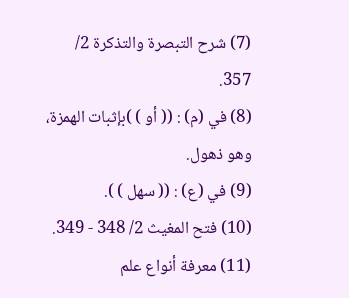(7) شرح التبصرة والتذكرة 2/ 357.
(8) في (م) : (( أو ) )بإثبات الهمزة، وهو ذهول.
(9) في (ع) : (( سهل ) ).
(10) فتح المغيث 2/ 348 - 349.
(11) معرفة أنواع علم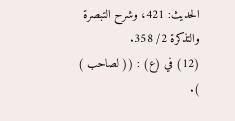الحديث: 421، وشرح التبصرة والتذكرة 2/ 358.
(12) في (ع) : (( لصاحب ) ).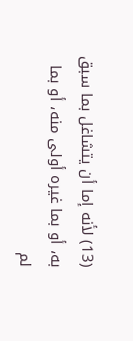(13) لأنه إما أن يتشاغل بما سبق به، أو بما غيره أولى منه، أو بما لم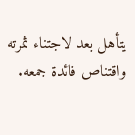يتأهل بعد لاجتناء ثمرته واقتناص فائدة جمعه.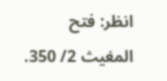انظر: فتح المغيث 2/ 350.